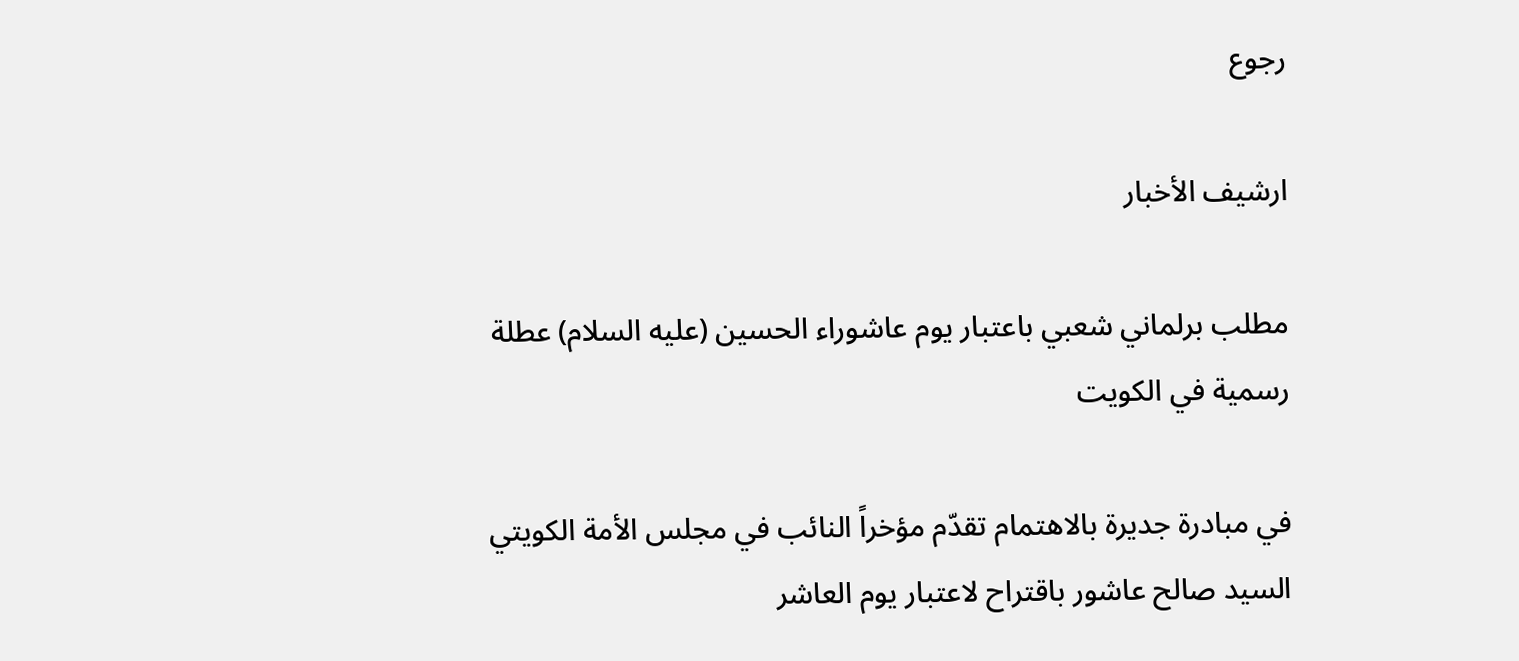رجوع

ارشيف الأخبار

مطلب برلماني شعبي باعتبار يوم عاشوراء الحسين (عليه السلام) عطلة رسمية في الكويت

في مبادرة جديرة بالاهتمام تقدّم مؤخراً النائب في مجلس الأمة الكويتي السيد صالح عاشور باقتراح لاعتبار يوم العاشر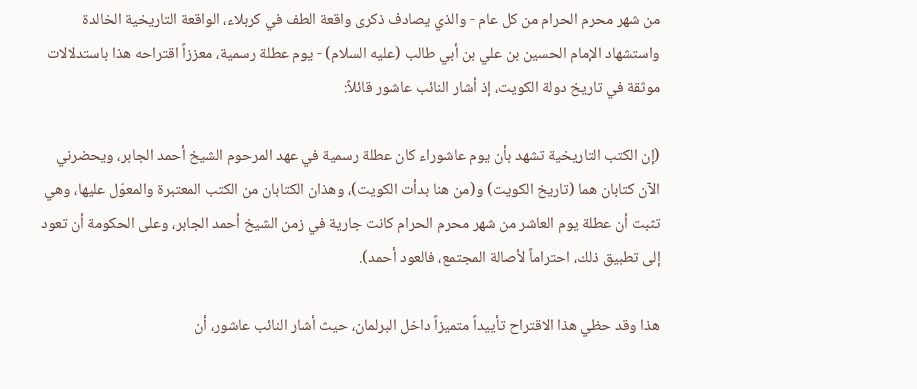من شهر محرم الحرام من كل عام - والذي يصادف ذكرى واقعة الطف في كربلاء، الواقعة التاريخية الخالدة واستشهاد الإمام الحسين بن علي بن أبي طالب (عليه السلام) - يوم عطلة رسمية، معززاً اقتراحه هذا باستدلالات موثقة في تاريخ دولة الكويت، إذ أشار النائب عاشور قائلاً:

(إن الكتب التاريخية تشهد بأن يوم عاشوراء كان عطلة رسمية في عهد المرحوم الشيخ أحمد الجابر، ويحضرني الآن كتابان هما (تاريخ الكويت) و(من هنا بدأت الكويت)، وهذان الكتابان من الكتب المعتبرة والمعوّل عليها، وهي تثبت أن عطلة يوم العاشر من شهر محرم الحرام كانت جارية في زمن الشيخ أحمد الجابر، وعلى الحكومة أن تعود إلى تطبيق ذلك، احتراماً لأصالة المجتمع، فالعود أحمد).

هذا وقد حظي هذا الاقتراح تأييداً متميزاً داخل البرلمان، حيث أشار النائب عاشور، أن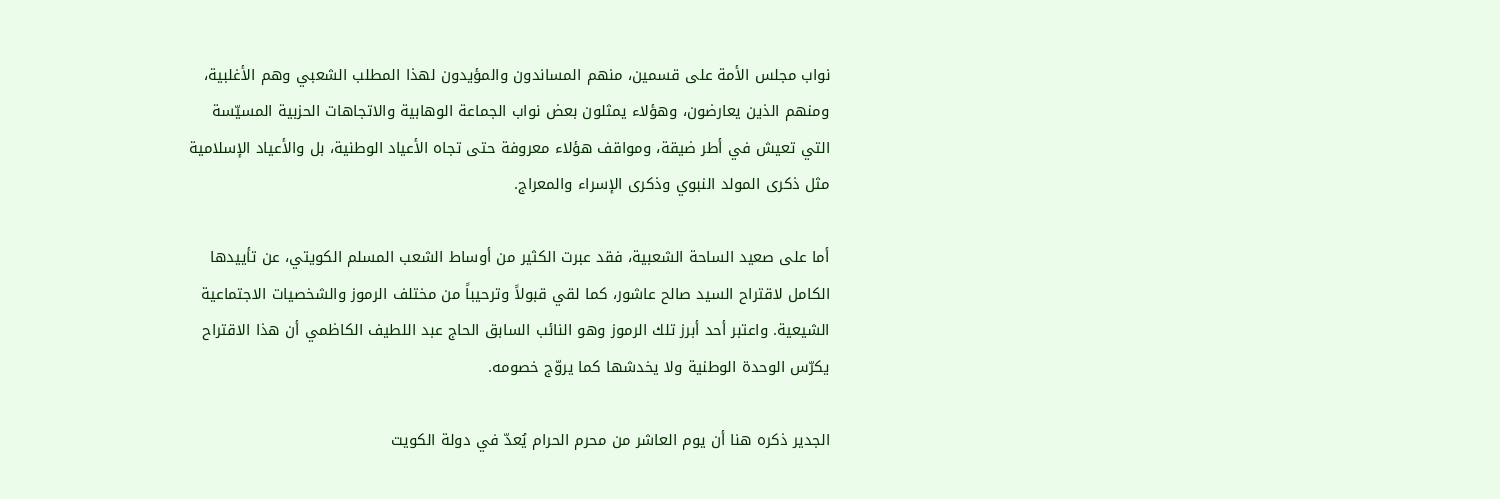نواب مجلس الأمة على قسمين، منهم المساندون والمؤيدون لهذا المطلب الشعبي وهم الأغلبية، ومنهم الذين يعارضون، وهؤلاء يمثلون بعض نواب الجماعة الوهابية والاتجاهات الحزبية المسيّسة التي تعيش في أطر ضيقة، ومواقف هؤلاء معروفة حتى تجاه الأعياد الوطنية، بل والأعياد الإسلامية مثل ذكرى المولد النبوي وذكرى الإسراء والمعراج.

أما على صعيد الساحة الشعبية، فقد عبرت الكثير من أوساط الشعب المسلم الكويتي، عن تأييدها الكامل لاقتراح السيد صالح عاشور، كما لقي قبولاً وترحيباً من مختلف الرموز والشخصيات الاجتماعية الشيعية. واعتبر أحد أبرز تلك الرموز وهو النائب السابق الحاج عبد اللطيف الكاظمي أن هذا الاقتراح يكرّس الوحدة الوطنية ولا يخدشها كما يروّج خصومه.

الجدير ذكره هنا أن يوم العاشر من محرم الحرام يُعدّ في دولة الكويت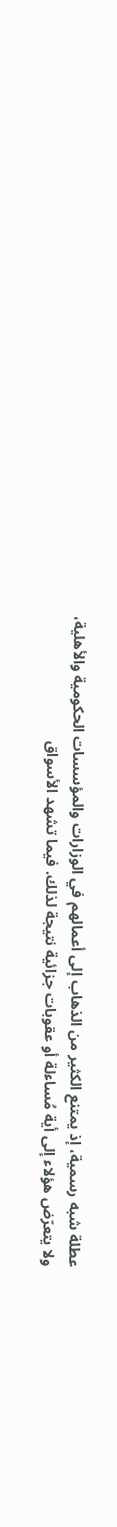عطلة شبه رسمية، إذ يمتنع الكثير من الذهاب إلى أعمالهم في الوزارات والمؤسسات الحكومية والأهلية، ولا يتعرّض هؤلاء إلى أية مُساءلة أو عقوبات جزائية نتيجة لذلك. فيما تشهد الأسواق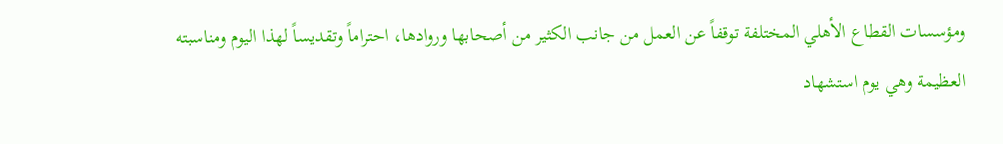ومؤسسات القطاع الأهلي المختلفة توقفاً عن العمل من جانب الكثير من أصحابها وروادها، احتراماً وتقديساً لهذا اليوم ومناسبته العظيمة وهي يوم استشهاد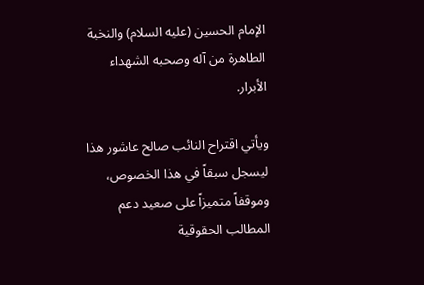الإمام الحسين (عليه السلام) والنخبة الطاهرة من آله وصحبه الشهداء الأبرار.

ويأتي اقتراح النائب صالح عاشور هذا ليسجل سبقاً في هذا الخصوص، وموقفاً متميزاً على صعيد دعم المطالب الحقوقية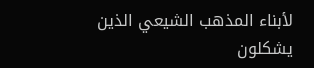لأبناء المذهب الشيعي الذين يشكلون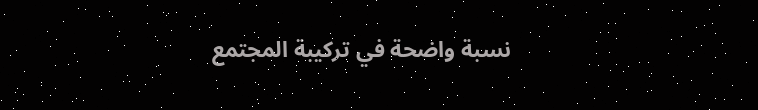نسبة واضحة في تركيبة المجتمع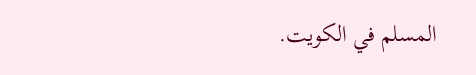المسلم في الكويت.